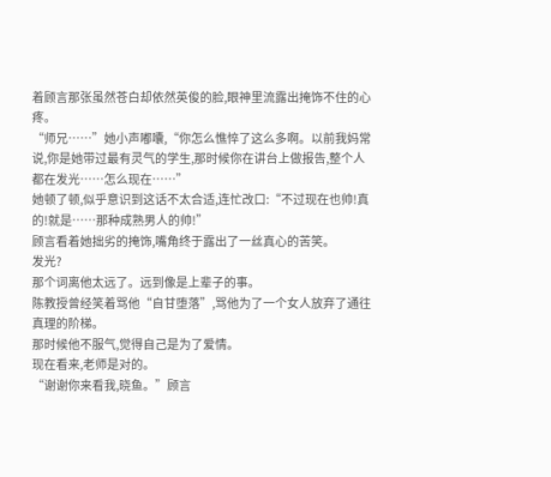着顾言那张虽然苍白却依然英俊的脸,眼神里流露出掩饰不住的心疼。
“师兄……”她小声嘟囔,“你怎么憔悴了这么多啊。以前我妈常说,你是她带过最有灵气的学生,那时候你在讲台上做报告,整个人都在发光……怎么现在……”
她顿了顿,似乎意识到这话不太合适,连忙改口:“不过现在也帅!真的!就是……那种成熟男人的帅!”
顾言看着她拙劣的掩饰,嘴角终于露出了一丝真心的苦笑。
发光?
那个词离他太远了。远到像是上辈子的事。
陈教授曾经笑着骂他“自甘堕落”,骂他为了一个女人放弃了通往真理的阶梯。
那时候他不服气,觉得自己是为了爱情。
现在看来,老师是对的。
“谢谢你来看我,晓鱼。”顾言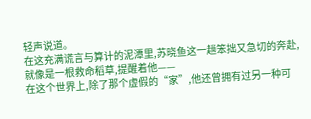轻声说道。
在这充满谎言与算计的泥潭里,苏晓鱼这一趟笨拙又急切的奔赴,就像是一根救命稻草,提醒着他——
在这个世界上,除了那个虚假的“家”,他还曾拥有过另一种可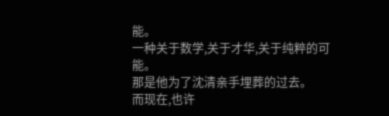能。
一种关于数学,关于才华,关于纯粹的可能。
那是他为了沈清亲手埋葬的过去。
而现在,也许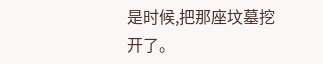是时候,把那座坟墓挖开了。